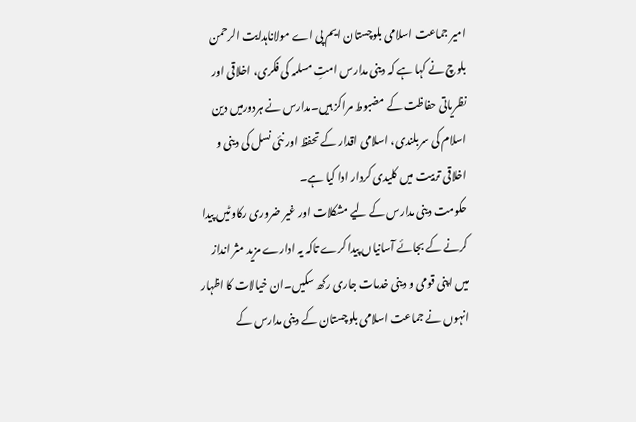امیر جماعت اسلامی بلوچستان ایم پی اے مولاناہدایت الرحمن بلوچ نے کہا ہے کہ دینی مدارس امتِ مسلمہ کی فکری، اخلاقی اور نظریاتی حفاظت کے مضبوط مراکز ہیں۔مدارس نے ہردورمیں دین اسلام کی سربلندی، اسلامی اقدار کے تحفظ اور نئی نسل کی دینی و اخلاقی تربیت میں کلیدی کردار ادا کیا ہے۔
حکومت دینی مدارس کے لیے مشکلات اور غیر ضروری رکاوٹیں پیدا کرنے کے بجائے آسانیاں پیدا کرے تاکہ یہ ادارے مزید مثر انداز میں اپنی قومی و دینی خدمات جاری رکھ سکیں۔ان خیالات کا اظہار انہوں نے جماعت اسلامی بلوچستان کے دینی مدارس کے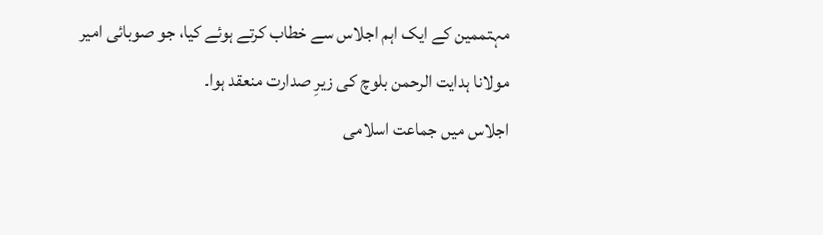مہتممین کے ایک اہم اجلاس سے خطاب کرتے ہوئے کیا، جو صوبائی امیر مولانا ہدایت الرحمن بلوچ کی زیرِ صدارت منعقد ہوا۔
اجلاس میں جماعت اسلامی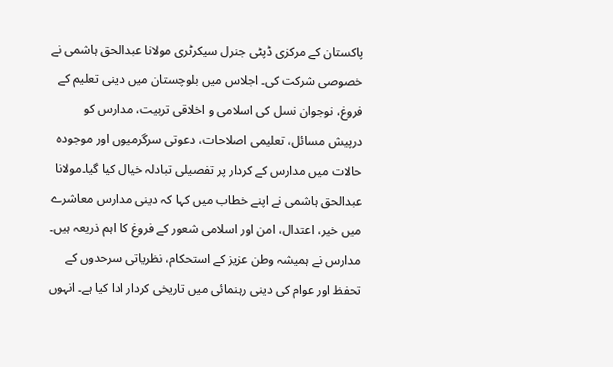پاکستان کے مرکزی ڈپٹی جنرل سیکرٹری مولانا عبدالحق ہاشمی نے خصوصی شرکت کی۔ اجلاس میں بلوچستان میں دینی تعلیم کے فروغ، نوجوان نسل کی اسلامی و اخلاقی تربیت، مدارس کو درپیش مسائل، تعلیمی اصلاحات، دعوتی سرگرمیوں اور موجودہ حالات میں مدارس کے کردار پر تفصیلی تبادلہ خیال کیا گیا۔مولانا عبدالحق ہاشمی نے اپنے خطاب میں کہا کہ دینی مدارس معاشرے میں خیر، اعتدال، امن اور اسلامی شعور کے فروغ کا اہم ذریعہ ہیں۔
مدارس نے ہمیشہ وطن عزیز کے استحکام، نظریاتی سرحدوں کے تحفظ اور عوام کی دینی رہنمائی میں تاریخی کردار ادا کیا ہے۔ انہوں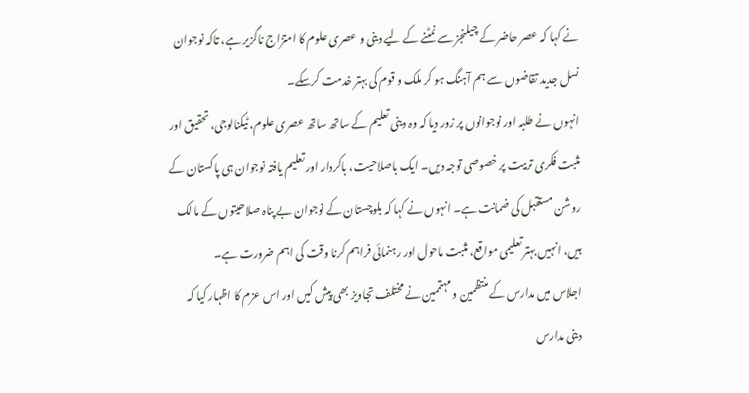نے کہا کہ عصر حاضر کے چیلنجز سے نمٹنے کے لیے دینی و عصری علوم کا امتزاج ناگزیر ہے، تاکہ نوجوان نسل جدید تقاضوں سے ہم آہنگ ہو کر ملک و قوم کی بہتر خدمت کرسکے۔
انہوں نے طلبہ اور نوجوانوں پر زور دیا کہ وہ دینی تعلیم کے ساتھ ساتھ عصری علوم، ٹیکنالوجی، تحقیق اور مثبت فکری تربیت پر خصوصی توجہ دیں۔ ایک باصلاحیت، باکردار اور تعلیم یافتہ نوجوان ہی پاکستان کے روشن مستقبل کی ضمانت ہے۔ انہوں نے کہا کہ بلوچستان کے نوجوان بے پناہ صلاحیتوں کے مالک ہیں، انہیں بہتر تعلیمی مواقع، مثبت ماحول اور رہنمائی فراہم کرنا وقت کی اہم ضرورت ہے۔
اجلاس میں مدارس کے منتظمین و مہتممین نے مختلف تجاویز بھی پیش کیں اور اس عزم کا اظہار کیا کہ دینی مدارس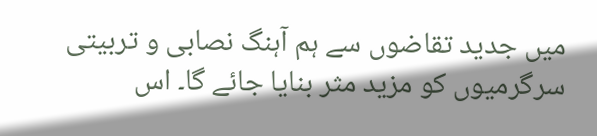میں جدید تقاضوں سے ہم آہنگ نصابی و تربیتی سرگرمیوں کو مزید مثر بنایا جائے گا۔ اس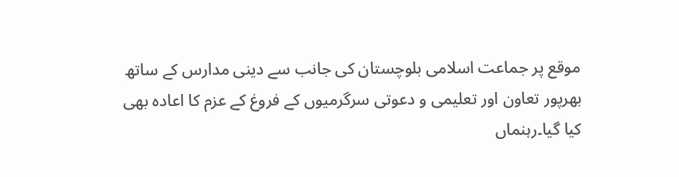موقع پر جماعت اسلامی بلوچستان کی جانب سے دینی مدارس کے ساتھ بھرپور تعاون اور تعلیمی و دعوتی سرگرمیوں کے فروغ کے عزم کا اعادہ بھی کیا گیا۔رہنماں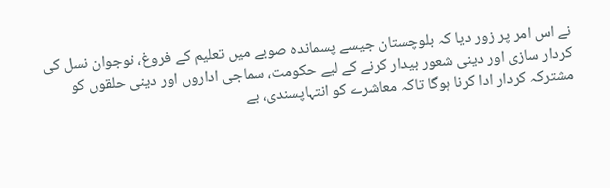نے اس امر پر زور دیا کہ بلوچستان جیسے پسماندہ صوبے میں تعلیم کے فروغ، نوجوان نسل کی کردار سازی اور دینی شعور بیدار کرنے کے لیے حکومت، سماجی اداروں اور دینی حلقوں کو مشترکہ کردار ادا کرنا ہوگا تاکہ معاشرے کو انتہاپسندی، بے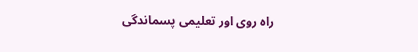راہ روی اور تعلیمی پسماندگی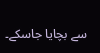سے بچایا جاسکے۔